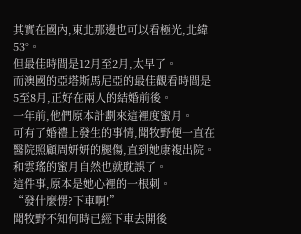其實在國內,東北那邊也可以看極光,北緯53°。
但最佳時間是12月至2月,太早了。
而澳國的亞塔斯馬尼亞的最佳觀看時間是5至8月,正好在兩人的結婚前後。
一年前,他們原本計劃來這裡度蜜月。
可有了婚禮上發生的事情,聞牧野便一直在醫院照顧周妍妍的腿傷,直到她康複出院。
和雲瑤的蜜月自然也就耽誤了。
這件事,原本是她心裡的一根刺。
“發什麼愣?下車啊!”
聞牧野不知何時已經下車去開後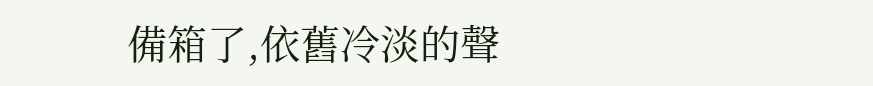備箱了,依舊冷淡的聲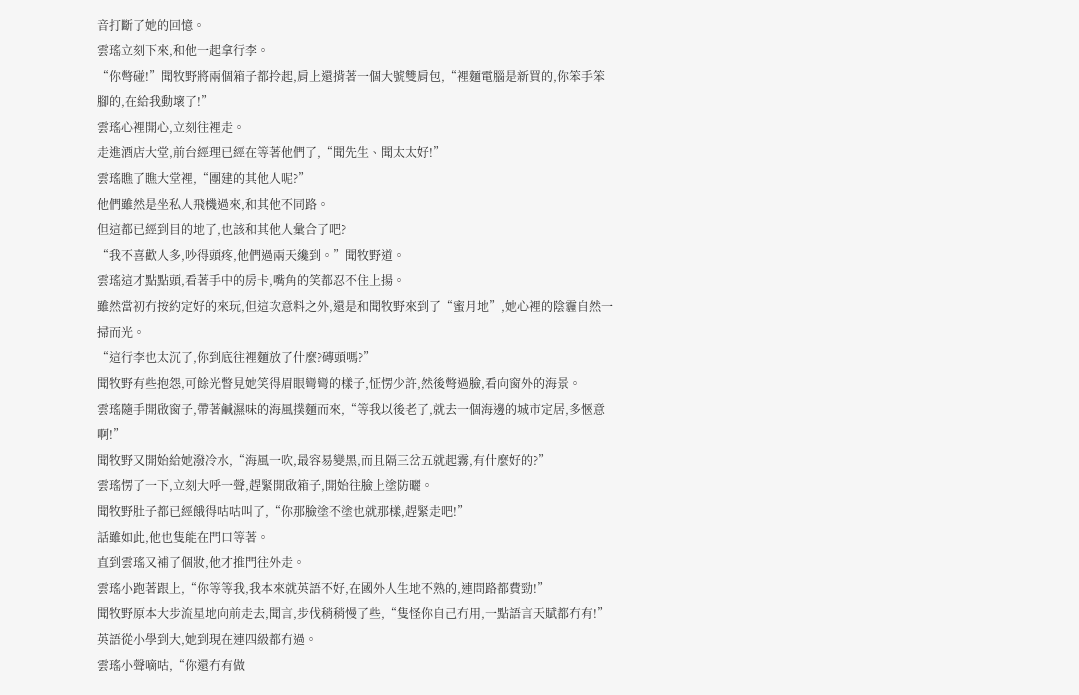音打斷了她的回憶。
雲瑤立刻下來,和他一起拿行李。
“你彆碰!”聞牧野將兩個箱子都拎起,肩上還揹著一個大號雙肩包,“裡麵電腦是新買的,你笨手笨腳的,在給我動壞了!”
雲瑤心裡開心,立刻往裡走。
走進酒店大堂,前台經理已經在等著他們了,“聞先生、聞太太好!”
雲瑤瞧了瞧大堂裡,“團建的其他人呢?”
他們雖然是坐私人飛機過來,和其他不同路。
但這都已經到目的地了,也該和其他人彙合了吧?
“我不喜歡人多,吵得頭疼,他們過兩天纔到。”聞牧野道。
雲瑤這才點點頭,看著手中的房卡,嘴角的笑都忍不住上揚。
雖然當初冇按約定好的來玩,但這次意料之外,還是和聞牧野來到了“蜜月地”,她心裡的陰霾自然一掃而光。
“這行李也太沉了,你到底往裡麵放了什麼?磚頭嗎?”
聞牧野有些抱怨,可餘光瞥見她笑得眉眼彎彎的樣子,怔愣少許,然後彆過臉,看向窗外的海景。
雲瑤隨手開啟窗子,帶著鹹濕味的海風撲麵而來,“等我以後老了,就去一個海邊的城市定居,多愜意啊!”
聞牧野又開始給她潑冷水,“海風一吹,最容易變黑,而且隔三岔五就起霧,有什麼好的?”
雲瑤愣了一下,立刻大呼一聲,趕緊開啟箱子,開始往臉上塗防曬。
聞牧野肚子都已經餓得咕咕叫了,“你那臉塗不塗也就那樣,趕緊走吧!”
話雖如此,他也隻能在門口等著。
直到雲瑤又補了個妝,他才推門往外走。
雲瑤小跑著跟上,“你等等我,我本來就英語不好,在國外人生地不熟的,連問路都費勁!”
聞牧野原本大步流星地向前走去,聞言,步伐稍稍慢了些,“隻怪你自己冇用,一點語言天賦都冇有!”
英語從小學到大,她到現在連四級都冇過。
雲瑤小聲嘀咕,“你還冇有做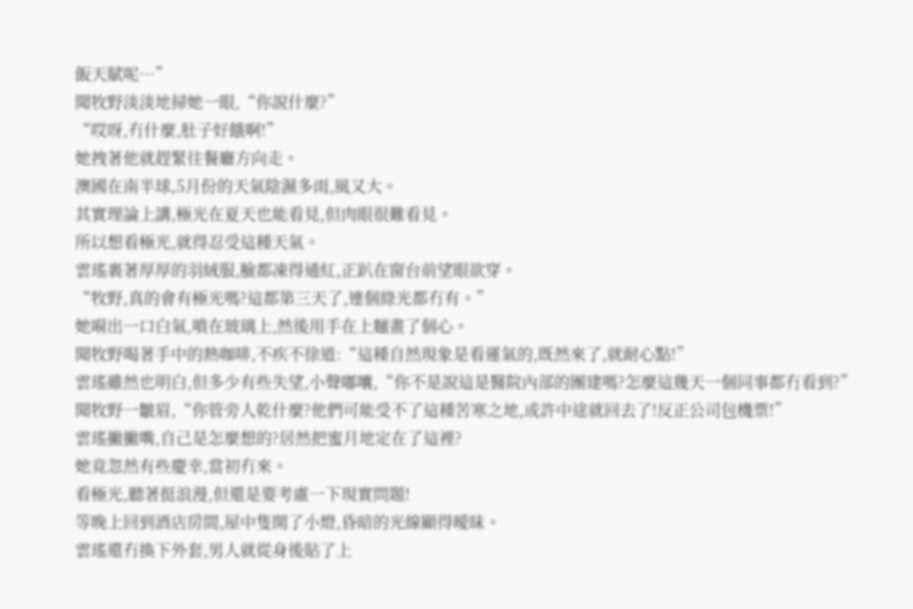飯天賦呢…”
聞牧野淡淡地掃她一眼,“你說什麼?”
“哎呀,冇什麼,肚子好餓啊!”
她拽著他就趕緊往餐廳方向走。
澳國在南半球,5月份的天氣陰濕多雨,風又大。
其實理論上講,極光在夏天也能看見,但肉眼很難看見。
所以想看極光,就得忍受這種天氣。
雲瑤裹著厚厚的羽絨服,臉都凍得通紅,正趴在窗台前望眼欲穿。
“牧野,真的會有極光嗎?這都第三天了,連個綠光都冇有。”
她嗬出一口白氣,噴在玻璃上,然後用手在上麵畫了個心。
聞牧野喝著手中的熱咖啡,不疾不徐道:“這種自然現象是看運氣的,既然來了,就耐心點!”
雲瑤雖然也明白,但多少有些失望,小聲嘟囔,“你不是說這是醫院內部的團建嗎?怎麼這幾天一個同事都冇看到?”
聞牧野一皺眉,“你管旁人乾什麼?他們可能受不了這種苦寒之地,或許中途就回去了!反正公司包機票!”
雲瑤撇撇嘴,自己是怎麼想的?居然把蜜月地定在了這裡?
她竟忽然有些慶幸,當初冇來。
看極光,聽著挺浪漫,但還是要考慮一下現實問題!
等晚上回到酒店房間,屋中隻開了小燈,昏暗的光線顯得曖昧。
雲瑤還冇換下外套,男人就從身後貼了上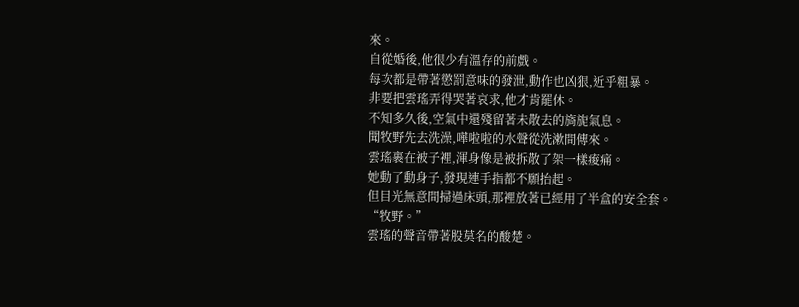來。
自從婚後,他很少有溫存的前戲。
每次都是帶著懲罰意味的發泄,動作也凶狠,近乎粗暴。
非要把雲瑤弄得哭著哀求,他才肯罷休。
不知多久後,空氣中還殘留著未散去的旖旎氣息。
聞牧野先去洗澡,嘩啦啦的水聲從洗漱間傳來。
雲瑤裹在被子裡,渾身像是被拆散了架一樣痠痛。
她動了動身子,發現連手指都不願抬起。
但目光無意間掃過床頭,那裡放著已經用了半盒的安全套。
“牧野。”
雲瑤的聲音帶著股莫名的酸楚。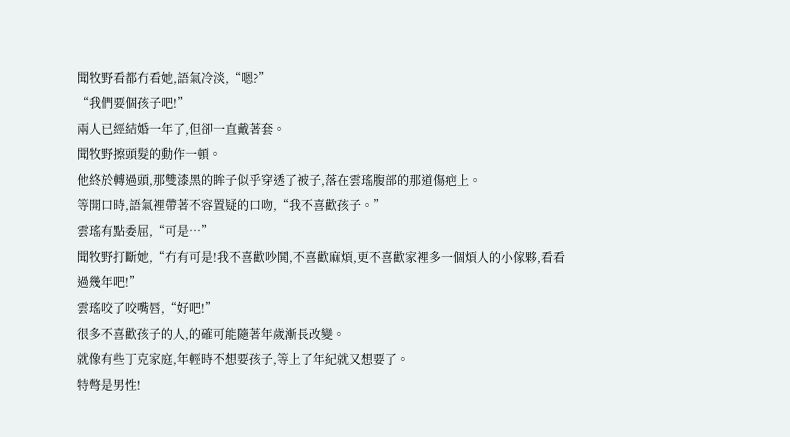聞牧野看都冇看她,語氣冷淡,“嗯?”
“我們要個孩子吧!”
兩人已經結婚一年了,但卻一直戴著套。
聞牧野擦頭髮的動作一頓。
他終於轉過頭,那雙漆黑的眸子似乎穿透了被子,落在雲瑤腹部的那道傷疤上。
等開口時,語氣裡帶著不容置疑的口吻,“我不喜歡孩子。”
雲瑤有點委屈,“可是…”
聞牧野打斷她,“冇有可是!我不喜歡吵鬨,不喜歡麻煩,更不喜歡家裡多一個煩人的小傢夥,看看過幾年吧!”
雲瑤咬了咬嘴唇,“好吧!”
很多不喜歡孩子的人,的確可能隨著年歲漸長改變。
就像有些丁克家庭,年輕時不想要孩子,等上了年紀就又想要了。
特彆是男性!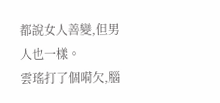都說女人善變,但男人也一樣。
雲瑤打了個嗬欠,腦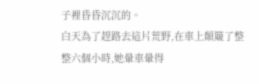子裡昏昏沉沉的。
白天為了趕路去這片荒野,在車上顛簸了整整六個小時,她暈車暈得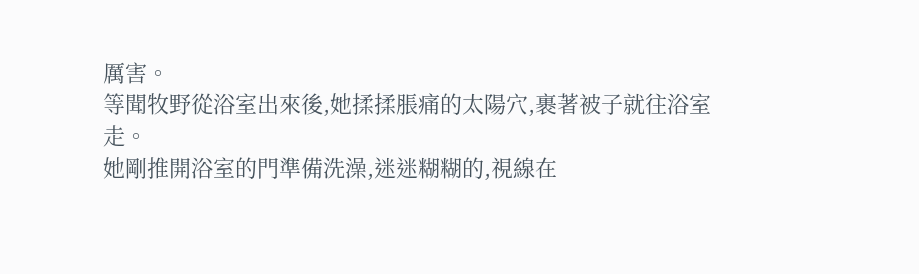厲害。
等聞牧野從浴室出來後,她揉揉脹痛的太陽穴,裹著被子就往浴室走。
她剛推開浴室的門準備洗澡,迷迷糊糊的,視線在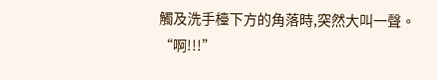觸及洗手檯下方的角落時,突然大叫一聲。
“啊!!!”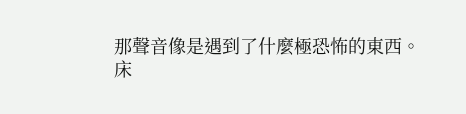那聲音像是遇到了什麼極恐怖的東西。
床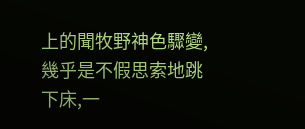上的聞牧野神色驟變,幾乎是不假思索地跳下床,一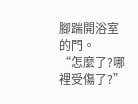腳踹開浴室的門。
“怎麼了?哪裡受傷了?”